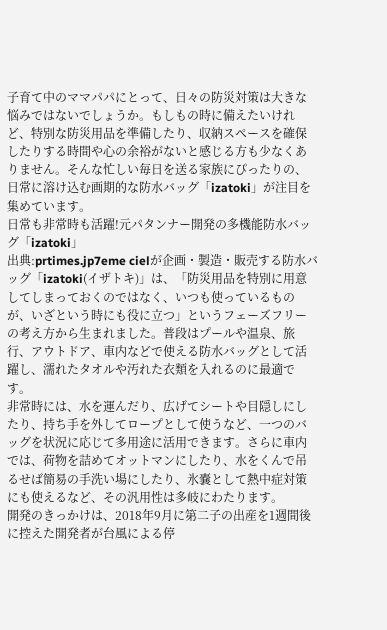子育て中のママパパにとって、日々の防災対策は大きな悩みではないでしょうか。もしもの時に備えたいけれど、特別な防災用品を準備したり、収納スペースを確保したりする時間や心の余裕がないと感じる方も少なくありません。そんな忙しい毎日を送る家族にぴったりの、日常に溶け込む画期的な防水バッグ「izatoki」が注目を集めています。
日常も非常時も活躍!元パタンナー開発の多機能防水バッグ「izatoki」
出典:prtimes.jp7eme cielが企画・製造・販売する防水バッグ「izatoki(イザトキ)」は、「防災用品を特別に用意してしまっておくのではなく、いつも使っているものが、いざという時にも役に立つ」というフェーズフリーの考え方から生まれました。普段はプールや温泉、旅行、アウトドア、車内などで使える防水バッグとして活躍し、濡れたタオルや汚れた衣類を入れるのに最適です。
非常時には、水を運んだり、広げてシートや目隠しにしたり、持ち手を外してロープとして使うなど、一つのバッグを状況に応じて多用途に活用できます。さらに車内では、荷物を詰めてオットマンにしたり、水をくんで吊るせば簡易の手洗い場にしたり、氷嚢として熱中症対策にも使えるなど、その汎用性は多岐にわたります。
開発のきっかけは、2018年9月に第二子の出産を1週間後に控えた開発者が台風による停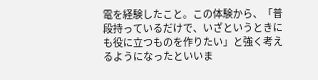電を経験したこと。この体験から、「普段持っているだけで、いざというときにも役に立つものを作りたい」と強く考えるようになったといいま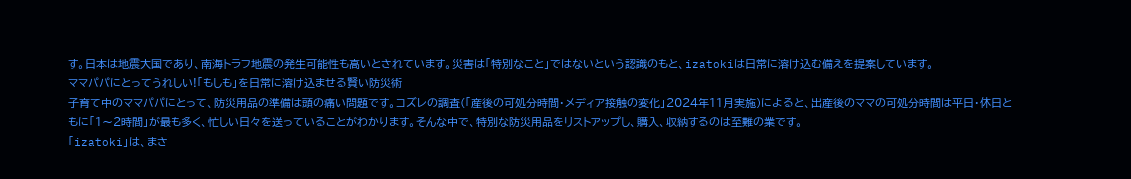す。日本は地震大国であり、南海トラフ地震の発生可能性も高いとされています。災害は「特別なこと」ではないという認識のもと、izatokiは日常に溶け込む備えを提案しています。
ママパパにとってうれしい!「もしも」を日常に溶け込ませる賢い防災術
子育て中のママパパにとって、防災用品の準備は頭の痛い問題です。コズレの調査(「産後の可処分時間・メディア接触の変化」2024年11月実施)によると、出産後のママの可処分時間は平日・休日ともに「1〜2時間」が最も多く、忙しい日々を送っていることがわかります。そんな中で、特別な防災用品をリストアップし、購入、収納するのは至難の業です。
「izatoki」は、まさ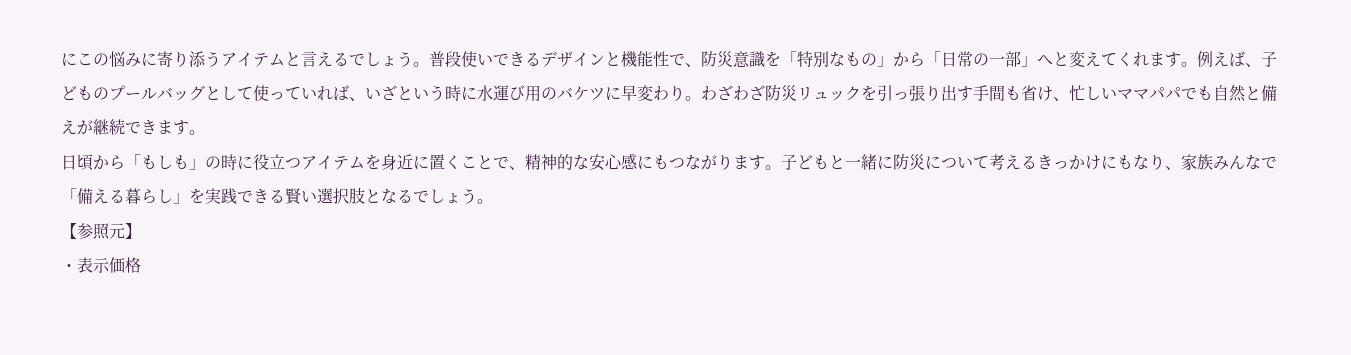にこの悩みに寄り添うアイテムと言えるでしょう。普段使いできるデザインと機能性で、防災意識を「特別なもの」から「日常の一部」へと変えてくれます。例えば、子どものプールバッグとして使っていれば、いざという時に水運び用のバケツに早変わり。わざわざ防災リュックを引っ張り出す手間も省け、忙しいママパパでも自然と備えが継続できます。
日頃から「もしも」の時に役立つアイテムを身近に置くことで、精神的な安心感にもつながります。子どもと一緒に防災について考えるきっかけにもなり、家族みんなで「備える暮らし」を実践できる賢い選択肢となるでしょう。
【参照元】
・表示価格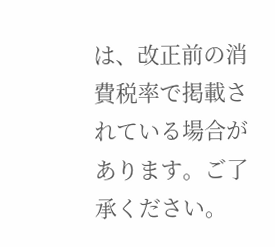は、改正前の消費税率で掲載されている場合があります。ご了承ください。